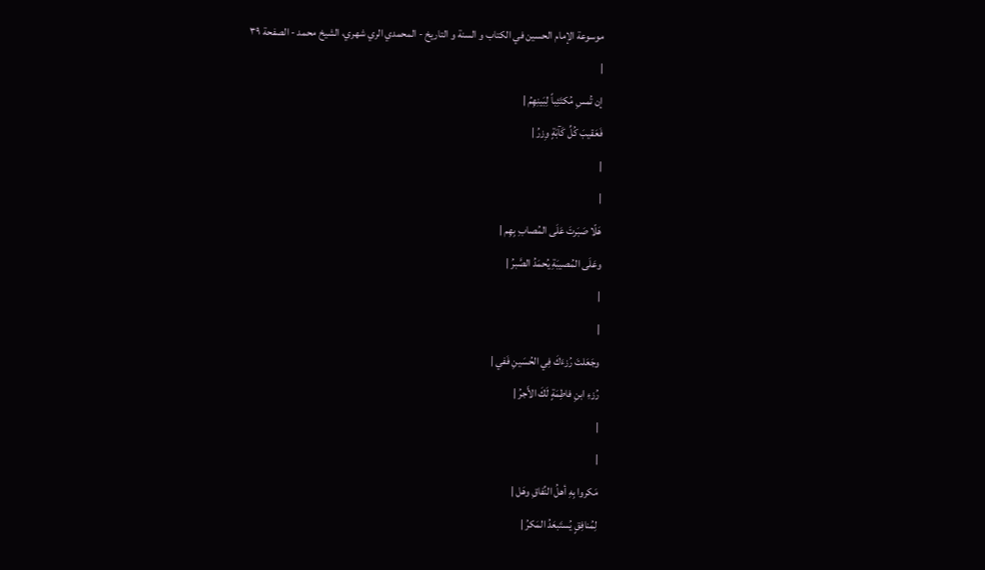موسوعة الإمام الحسين في الكتاب و السنة و التاريخ - المحمدي الري شهري، الشيخ محمد - الصفحة ٣٩
|
إن تُمسِ مُكتَئِباً لِبَينِهِمُ |
فَعَقيبَ كُلِّ كَآبَةٍ وِزرُ |
|
|
هَلّا صَبَرتَ عَلَى المُصابِ بِهِم |
وعَلَى المُصيبَةِ يُحمَدُ الصَّبرُ |
|
|
وجَعَلتَ رُزءَكَ فِي الحُسَينِ فَفي |
رُزءِ ابنِ فاطِمَةٍ لَكَ الأَجرُ |
|
|
مَكروا بِهِ أهلُ النِّفاقِ وهَل |
لِمُنافِقٍ يُستَبعَدُ المَكرُ |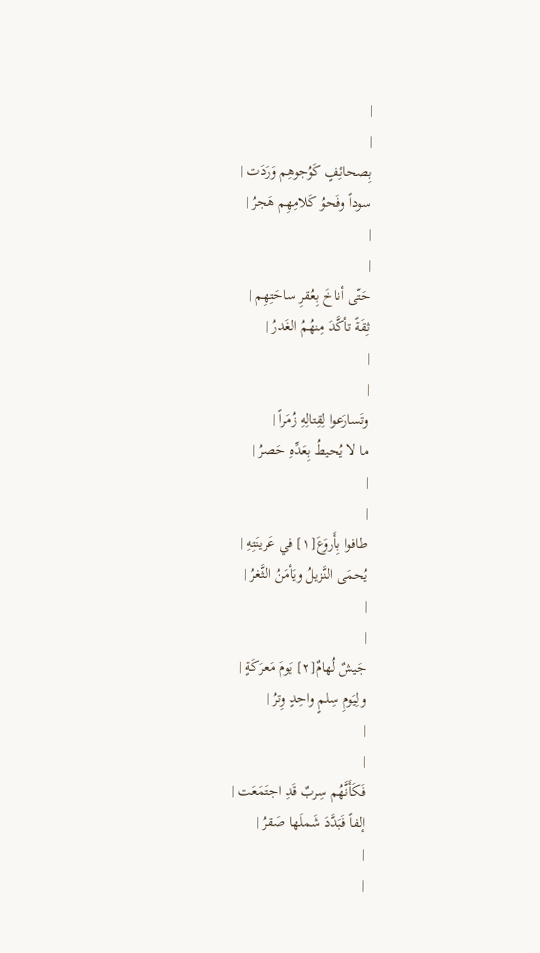|
|
بِصحائِفٍ كَوُجوهِم وَرَدَت |
سوداً وفَحوُ كَلامِهِم هَجرُ |
|
|
حَتّى أناخَ بِعُقرِ ساحَتِهِم |
ثِقَةً تأكَّدَ مِنهُمُ الغَدرُ |
|
|
وتَسارَعوا لِقِتالِهِ زُمَراً |
ما لا يُحيطُ بِعَدِّهِ حَصرُ |
|
|
طافوا بِأَروَعَ[١] في عَرينَتِهِ |
يُحمَى النَّزيلُ ويَأمَنُ الثَّغرُ |
|
|
جَيشٌ لُهامٌ[٢] يَومَ مَعرَكَةٍ |
ولِيَومِ سِلمٍ واحِدٍ وِترُ |
|
|
فَكَأَنَّهُم سِربٌ قَدِ اجتَمَعَت |
إلفاً فَبَدَّدَ شَملَها صَقرُ |
|
|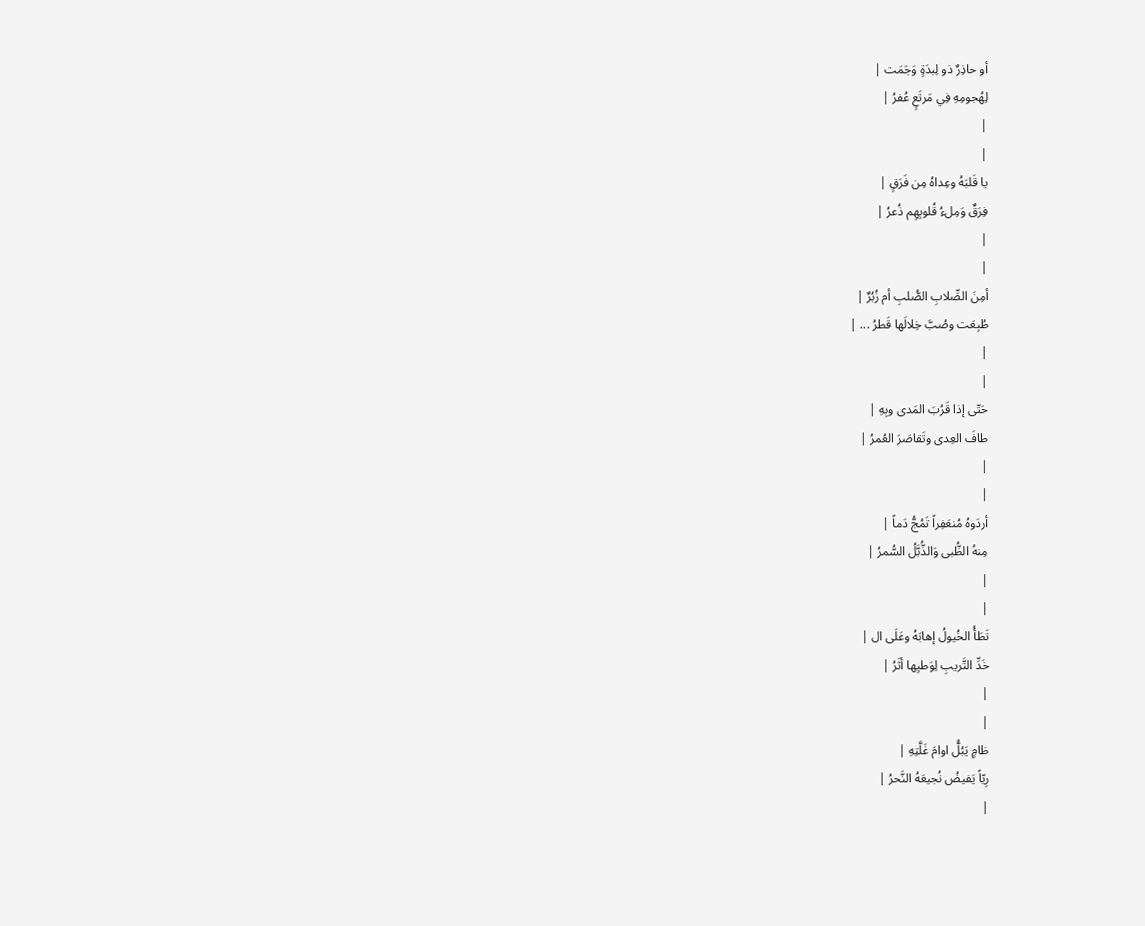أو حاذِرٌ ذو لِبدَةٍ وَجَمَت |
لِهُجومِهِ فِي مَرتَعٍ عُفرُ |
|
|
يا قَلبَهُ وعِداهُ مِن فَرَقٍ |
فِرَقٌ وَمِلءُ قُلوبِهِم ذُعرُ |
|
|
أمِنَ الصِّلابِ الصُّلبِ أم زُبُرٌ |
طُبِعَت وصُبَّ خِلالَها قَطرُ ... |
|
|
حَتّى إذا قَرُبَ المَدى وبِهِ |
طافَ العِدى وتَقاصَرَ العُمرُ |
|
|
أردَوهُ مُنعَفِراً تَمُجُّ دَماً |
مِنهُ الظُّبى وَالذُّبَّلُ السُّمرُ |
|
|
تَطَأُ الخُيولُ إهابَهُ وعَلَى ال |
خَدِّ التَّريبِ لِوَطيِها أثَرُ |
|
|
ظامٍ يَبُلُّ اوامَ غَلَّتِهِ |
رِيّاً يَفيضُ نُجيعَهُ النَّحرُ |
|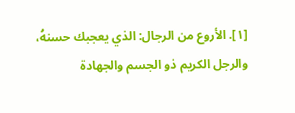[١]. الأروع من الرجال: الذي يعجبك حسنهُ، والرجل الكريم ذو الجسم والجهادة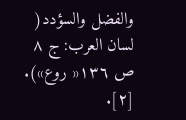والفضل والسؤدد( لسان العرب: ج ٨ ص ١٣٦« روع»).
[٢].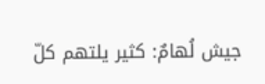جيش لُهامٌ: كثير يلتهم كلّ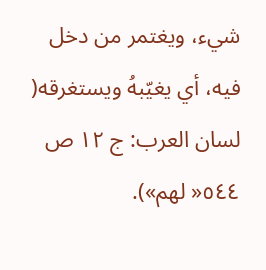شيء، ويغتمر من دخل فيه، أي يغيّبهُ ويستغرقه( لسان العرب: ج ١٢ ص ٥٤٤« لهم»).